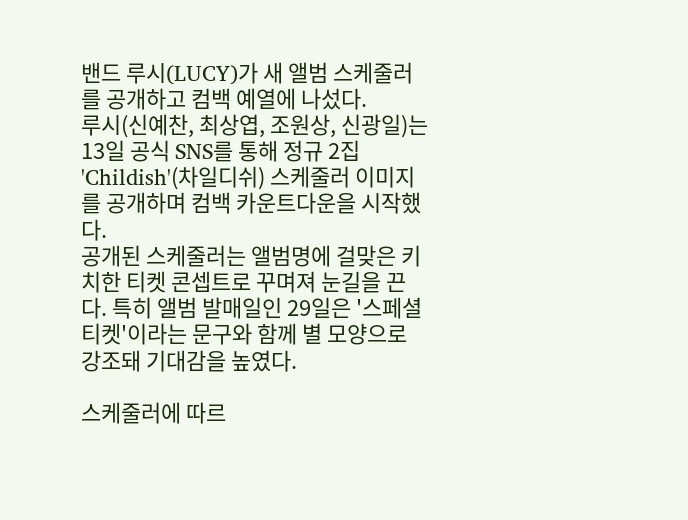밴드 루시(LUCY)가 새 앨범 스케줄러를 공개하고 컴백 예열에 나섰다.
루시(신예찬, 최상엽, 조원상, 신광일)는 13일 공식 SNS를 통해 정규 2집 'Childish'(차일디쉬) 스케줄러 이미지를 공개하며 컴백 카운트다운을 시작했다.
공개된 스케줄러는 앨범명에 걸맞은 키치한 티켓 콘셉트로 꾸며져 눈길을 끈다. 특히 앨범 발매일인 29일은 '스페셜 티켓'이라는 문구와 함께 별 모양으로 강조돼 기대감을 높였다.

스케줄러에 따르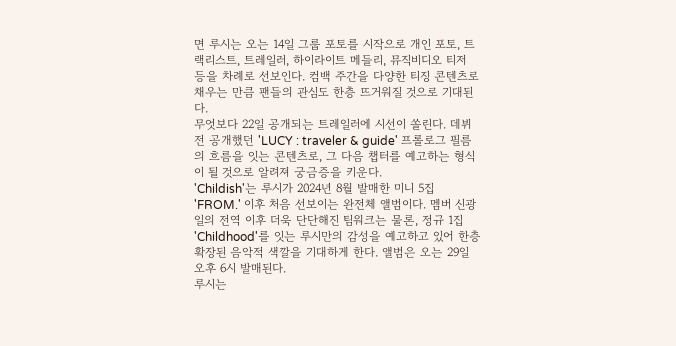면 루시는 오는 14일 그룹 포토를 시작으로 개인 포토, 트랙리스트, 트레일러, 하이라이트 메들리, 뮤직비디오 티저 등을 차례로 선보인다. 컴백 주간을 다양한 티징 콘텐츠로 채우는 만큼 팬들의 관심도 한층 뜨거워질 것으로 기대된다.
무엇보다 22일 공개되는 트레일러에 시선이 쏠린다. 데뷔 전 공개했던 'LUCY : traveler & guide' 프롤로그 필름의 흐름을 잇는 콘텐츠로, 그 다음 챕터를 예고하는 형식이 될 것으로 알려져 궁금증을 키운다.
'Childish'는 루시가 2024년 8월 발매한 미니 5집 'FROM.' 이후 처음 선보이는 완전체 앨범이다. 멤버 신광일의 전역 이후 더욱 단단해진 팀워크는 물론, 정규 1집 'Childhood'를 잇는 루시만의 감성을 예고하고 있어 한층 확장된 음악적 색깔을 기대하게 한다. 앨범은 오는 29일 오후 6시 발매된다.
루시는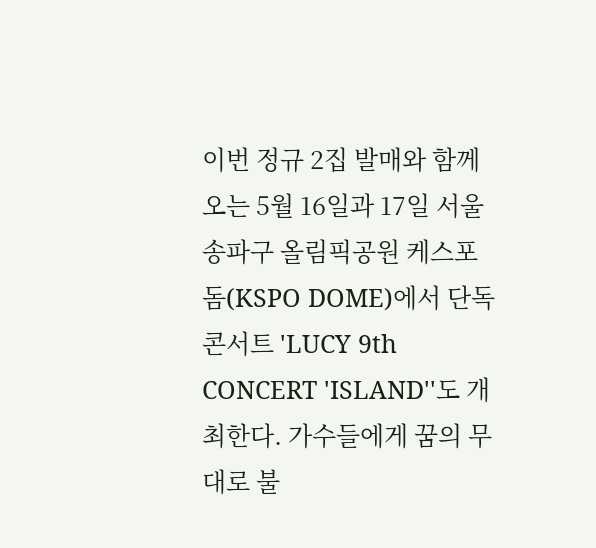이번 정규 2집 발매와 함께 오는 5월 16일과 17일 서울 송파구 올림픽공원 케스포돔(KSPO DOME)에서 단독 콘서트 'LUCY 9th CONCERT 'ISLAND''도 개최한다. 가수들에게 꿈의 무대로 불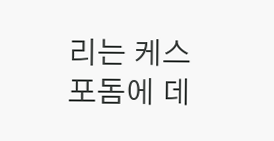리는 케스포돔에 데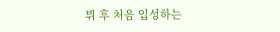뷔 후 처음 입성하는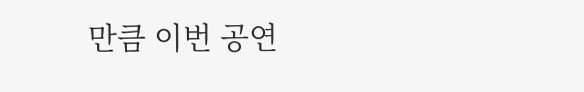만큼 이번 공연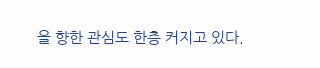을 향한 관심도 한층 커지고 있다.